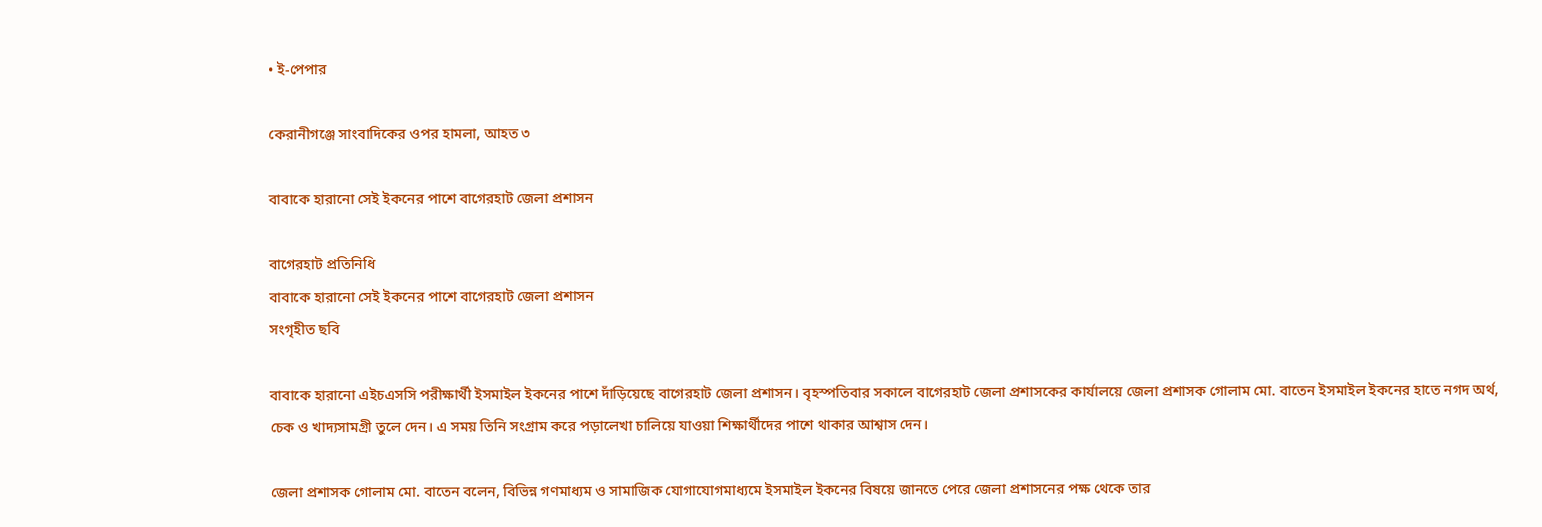• ই-পেপার

কেরানীগঞ্জে সাংবাদিকের ওপর হামলা, আহত ৩

বাবাকে হারানো সেই ইকনের পাশে বাগেরহাট জেলা প্রশাসন

বাগেরহাট প্রতিনিধি
বাবাকে হারানো সেই ইকনের পাশে বাগেরহাট জেলা প্রশাসন
সংগৃহীত ছবি

বাবাকে হারানো এইচএসসি পরীক্ষার্থী ইসমাইল ইকনের পাশে দাঁড়িয়েছে বাগেরহাট জেলা প্রশাসন। বৃহস্পতিবার সকালে বাগেরহাট জেলা প্রশাসকের কার্যালয়ে জেলা প্রশাসক গোলাম মো. বাতেন ইসমাইল ইকনের হাতে নগদ অর্থ, চেক ও খাদ্যসামগ্রী তুলে দেন। এ সময় তিনি সংগ্রাম করে পড়ালেখা চালিয়ে যাওয়া শিক্ষার্থীদের পাশে থাকার আশ্বাস দেন।

জেলা প্রশাসক গোলাম মো. বাতেন বলেন, বিভিন্ন গণমাধ্যম ও সামাজিক যোগাযোগমাধ্যমে ইসমাইল ইকনের বিষয়ে জানতে পেরে জেলা প্রশাসনের পক্ষ থেকে তার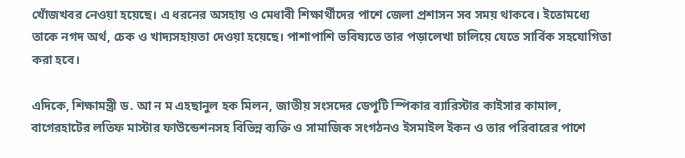খোঁজখবর নেওয়া হয়েছে। এ ধরনের অসহায় ও মেধাবী শিক্ষার্থীদের পাশে জেলা প্রশাসন সব সময় থাকবে। ইতোমধ্যে তাকে নগদ অর্থ, চেক ও খাদ্যসহায়তা দেওয়া হয়েছে। পাশাপাশি ভবিষ্যতে তার পড়ালেখা চালিয়ে যেতে সার্বিক সহযোগিতা করা হবে।

এদিকে, শিক্ষামন্ত্রী ড. আ ন ম এহছানুল হক মিলন, জাতীয় সংসদের ডেপুটি স্পিকার ব্যারিস্টার কাইসার কামাল, বাগেরহাটের লতিফ মাস্টার ফাউন্ডেশনসহ বিভিন্ন ব্যক্তি ও সামাজিক সংগঠনও ইসমাইল ইকন ও তার পরিবারের পাশে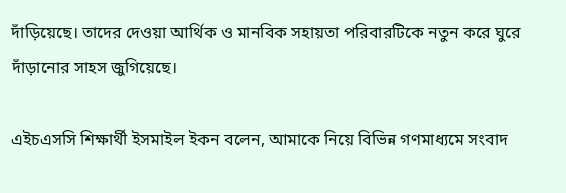দাঁড়িয়েছে। তাদের দেওয়া আর্থিক ও মানবিক সহায়তা পরিবারটিকে নতুন করে ঘুরে দাঁড়ানোর সাহস জুগিয়েছে।

এইচএসসি শিক্ষার্থী ইসমাইল ইকন বলেন, আমাকে নিয়ে বিভিন্ন গণমাধ্যমে সংবাদ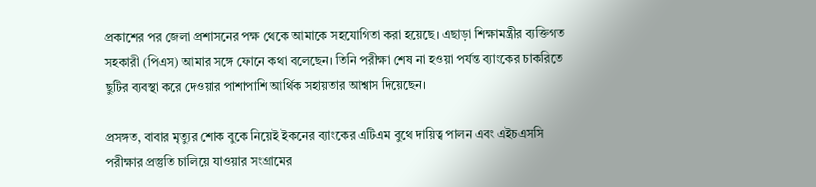প্রকাশের পর জেলা প্রশাসনের পক্ষ থেকে আমাকে সহযোগিতা করা হয়েছে। এছাড়া শিক্ষামন্ত্রীর ব্যক্তিগত সহকারী (পিএস) আমার সঙ্গে ফোনে কথা বলেছেন। তিনি পরীক্ষা শেষ না হওয়া পর্যন্ত ব্যাংকের চাকরিতে ছুটির ব্যবস্থা করে দেওয়ার পাশাপাশি আর্থিক সহায়তার আশ্বাস দিয়েছেন।

প্রসঙ্গত, বাবার মৃত্যুর শোক বুকে নিয়েই ইকনের ব্যাংকের এটিএম বুথে দায়িত্ব পালন এবং এইচএসসি পরীক্ষার প্রস্তুতি চালিয়ে যাওয়ার সংগ্রামের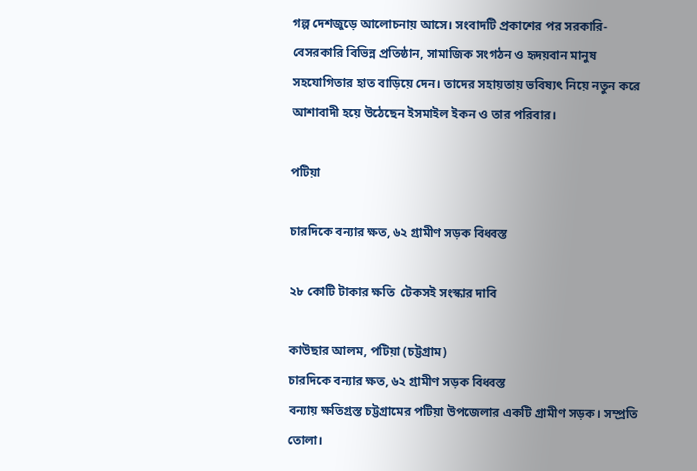গল্প দেশজুড়ে আলোচনায় আসে। সংবাদটি প্রকাশের পর সরকারি-বেসরকারি বিভিন্ন প্রতিষ্ঠান, সামাজিক সংগঠন ও হৃদয়বান মানুষ সহযোগিতার হাত বাড়িয়ে দেন। তাদের সহায়তায় ভবিষ্যৎ নিয়ে নতুন করে আশাবাদী হয়ে উঠেছেন ইসমাইল ইকন ও তার পরিবার।

পটিয়া

চারদিকে বন্যার ক্ষত, ৬২ গ্রামীণ সড়ক বিধ্বস্ত

২৮ কোটি টাকার ক্ষতি  টেকসই সংস্কার দাবি

কাউছার আলম, পটিয়া (চট্টগ্রাম)
চারদিকে বন্যার ক্ষত, ৬২ গ্রামীণ সড়ক বিধ্বস্ত
বন্যায় ক্ষতিগ্রস্ত চট্টগ্রামের পটিয়া উপজেলার একটি গ্রামীণ সড়ক। সম্প্রতি তোলা।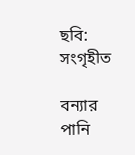ছবি: সংগৃহীত

বন্যার পানি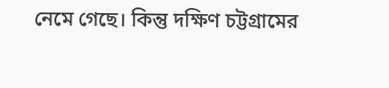নেমে গেছে। কিন্তু দক্ষিণ চট্টগ্রামের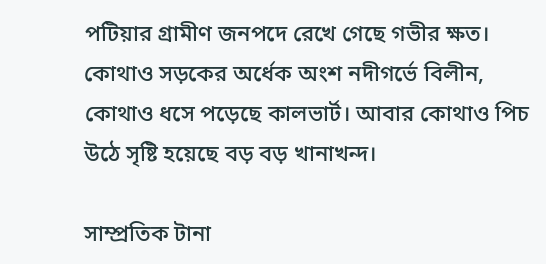পটিয়ার গ্রামীণ জনপদে রেখে গেছে গভীর ক্ষত। কোথাও সড়কের অর্ধেক অংশ নদীগর্ভে বিলীন, কোথাও ধসে পড়েছে কালভার্ট। আবার কোথাও পিচ উঠে সৃষ্টি হয়েছে বড় বড় খানাখন্দ।

সাম্প্রতিক টানা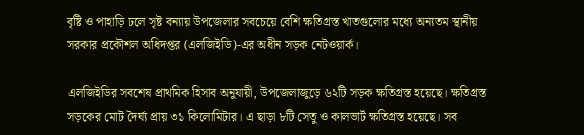বৃষ্টি ও পাহাড়ি ঢলে সৃষ্ট বন্যায় উপজেলার সবচেয়ে বেশি ক্ষতিগ্রস্ত খাতগুলোর মধ্যে অন্যতম স্থানীয় সরকার প্রকৌশল অধিদপ্তর (এলজিইডি)-এর অধীন সড়ক নেটওয়ার্ক।

এলজিইডির সবশেষ প্রাথমিক হিসাব অনুযায়ী, উপজেলাজুড়ে ৬২টি সড়ক ক্ষতিগ্রস্ত হয়েছে। ক্ষতিগ্রস্ত সড়কের মোট দৈর্ঘ্য প্রায় ৩১ কিলোমিটার। এ ছাড়া ৮টি সেতু ও কালভার্ট ক্ষতিগ্রস্ত হয়েছে। সব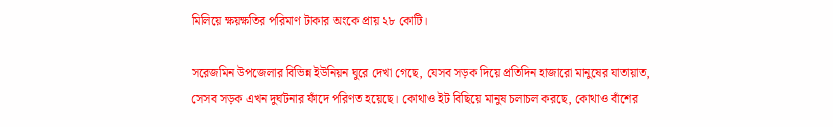মিলিয়ে ক্ষয়ক্ষতির পরিমাণ টাকার অংকে প্রায় ২৮ কোটি।

সরেজমিন উপজেলার বিভিন্ন ইউনিয়ন ঘুরে দেখা গেছে, যেসব সড়ক দিয়ে প্রতিদিন হাজারো মানুষের যাতায়াত, সেসব সড়ক এখন দুর্ঘটনার ফাঁদে পরিণত হয়েছে। কোথাও ইট বিছিয়ে মানুষ চলাচল করছে, কোথাও বাঁশের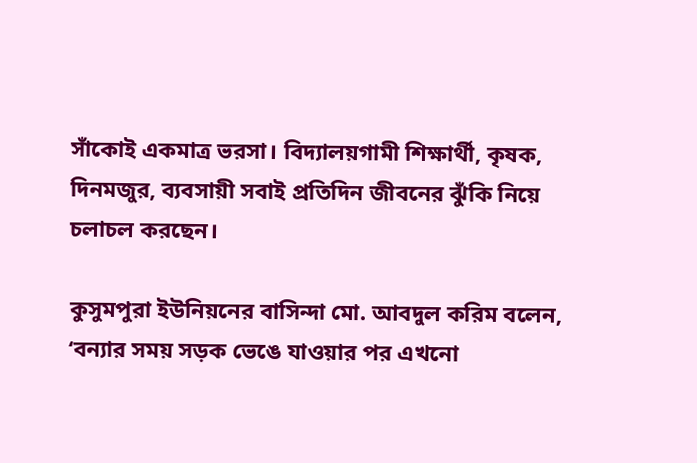সাঁকোই একমাত্র ভরসা। বিদ্যালয়গামী শিক্ষার্থী, কৃষক, দিনমজুর, ব্যবসায়ী সবাই প্রতিদিন জীবনের ঝুঁকি নিয়ে চলাচল করছেন।

কুসুমপুরা ইউনিয়নের বাসিন্দা মো. আবদুল করিম বলেন, ‘বন্যার সময় সড়ক ভেঙে যাওয়ার পর এখনো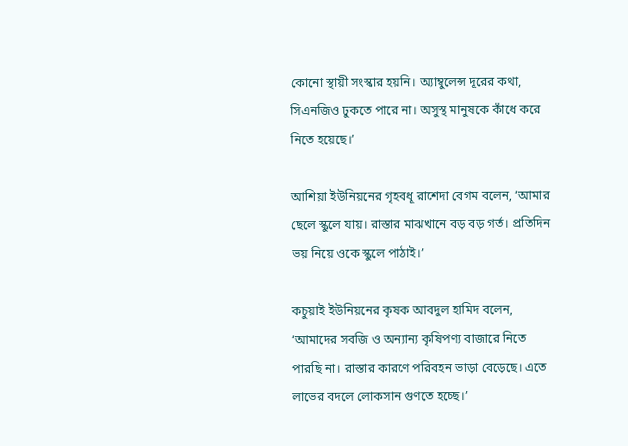কোনো স্থায়ী সংস্কার হয়নি। অ্যাম্বুলেন্স দূরের কথা, সিএনজিও ঢুকতে পারে না। অসুস্থ মানুষকে কাঁধে করে নিতে হয়েছে।’

আশিয়া ইউনিয়নের গৃহবধূ রাশেদা বেগম বলেন, ‘আমার ছেলে স্কুলে যায়। রাস্তার মাঝখানে বড় বড় গর্ত। প্রতিদিন ভয় নিয়ে ওকে স্কুলে পাঠাই।’

কচুয়াই ইউনিয়নের কৃষক আবদুল হামিদ বলেন, ‘আমাদের সবজি ও অন্যান্য কৃষিপণ্য বাজারে নিতে পারছি না। রাস্তার কারণে পরিবহন ভাড়া বেড়েছে। এতে লাভের বদলে লোকসান গুণতে হচ্ছে।’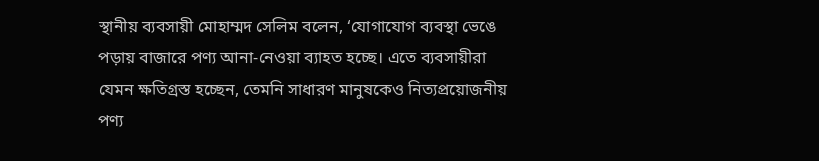স্থানীয় ব্যবসায়ী মোহাম্মদ সেলিম বলেন, ‘যোগাযোগ ব্যবস্থা ভেঙে পড়ায় বাজারে পণ্য আনা-নেওয়া ব্যাহত হচ্ছে। এতে ব্যবসায়ীরা যেমন ক্ষতিগ্রস্ত হচ্ছেন, তেমনি সাধারণ মানুষকেও নিত্যপ্রয়োজনীয় পণ্য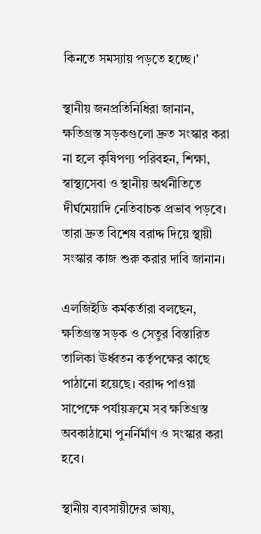কিনতে সমস্যায় পড়তে হচ্ছে।’

স্থানীয় জনপ্রতিনিধিরা জানান, ক্ষতিগ্রস্ত সড়কগুলো দ্রুত সংস্কার করা না হলে কৃষিপণ্য পরিবহন, শিক্ষা, স্বাস্থ্যসেবা ও স্থানীয় অর্থনীতিতে দীর্ঘমেয়াদি নেতিবাচক প্রভাব পড়বে। তারা দ্রুত বিশেষ বরাদ্দ দিয়ে স্থায়ী সংস্কার কাজ শুরু করার দাবি জানান।

এলজিইডি কর্মকর্তারা বলছেন, ক্ষতিগ্রস্ত সড়ক ও সেতুর বিস্তারিত তালিকা ঊর্ধ্বতন কর্তৃপক্ষের কাছে পাঠানো হয়েছে। বরাদ্দ পাওয়া সাপেক্ষে পর্যায়ক্রমে সব ক্ষতিগ্রস্ত অবকাঠামো পুনর্নির্মাণ ও সংস্কার করা হবে।

স্থানীয় ব্যবসায়ীদের ভাষ্য,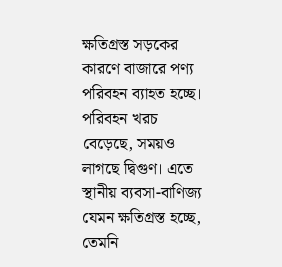ক্ষতিগ্রস্ত সড়কের কারণে বাজারে পণ্য পরিবহন ব্যাহত হচ্ছে। পরিবহন খরচ বেড়েছে, সময়ও লাগছে দ্বিগুণ। এতে স্থানীয় ব্যবসা-বাণিজ্য যেমন ক্ষতিগ্রস্ত হচ্ছে, তেমনি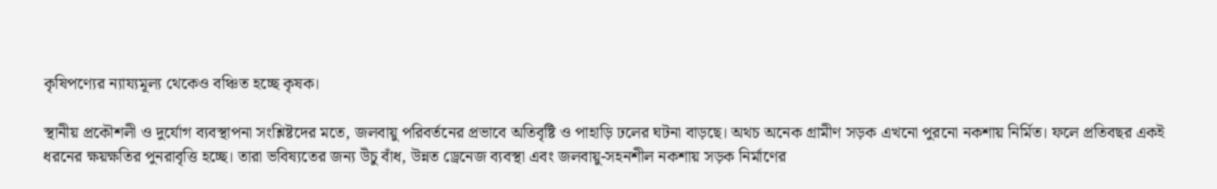কৃষিপণ্যের ন্যায্যমূল্য থেকেও বঞ্চিত হচ্ছে কৃষক।

স্থানীয় প্রকৌশলী ও দুর্যোগ ব্যবস্থাপনা সংশ্লিষ্টদের মতে, জলবায়ু পরিবর্তনের প্রভাবে অতিবৃষ্টি ও পাহাড়ি ঢলের ঘটনা বাড়ছে। অথচ অনেক গ্রামীণ সড়ক এখনো পুরনো নকশায় নির্মিত। ফলে প্রতিবছর একই ধরনের ক্ষয়ক্ষতির পুনরাবৃত্তি হচ্ছে। তারা ভবিষ্যতের জন্য উঁচু বাঁধ, উন্নত ড্রেনেজ ব্যবস্থা এবং জলবায়ু-সহনশীল নকশায় সড়ক নির্মাণের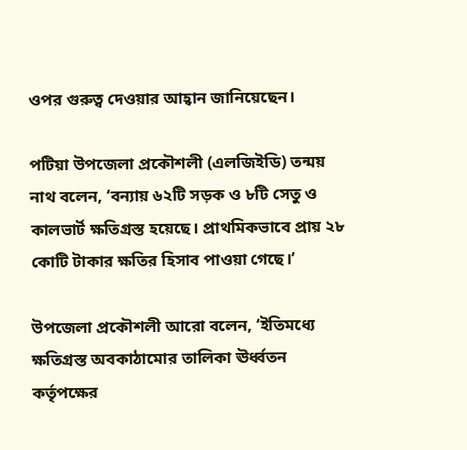ওপর গুরুত্ব দেওয়ার আহ্বান জানিয়েছেন।

পটিয়া উপজেলা প্রকৌশলী (এলজিইডি) তন্ময় নাথ বলেন, ‘বন্যায় ৬২টি সড়ক ও ৮টি সেতু ও কালভার্ট ক্ষতিগ্রস্ত হয়েছে। প্রাথমিকভাবে প্রায় ২৮ কোটি টাকার ক্ষতির হিসাব পাওয়া গেছে।’

উপজেলা প্রকৌশলী আরো বলেন, ‘ইতিমধ্যে ক্ষতিগ্রস্ত অবকাঠামোর তালিকা ঊর্ধ্বতন কর্তৃপক্ষের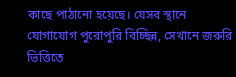কাছে পাঠানো হয়েছে। যেসব স্থানে যোগাযোগ পুরোপুরি বিচ্ছিন্ন, সেখানে জরুরি ভিত্তিতে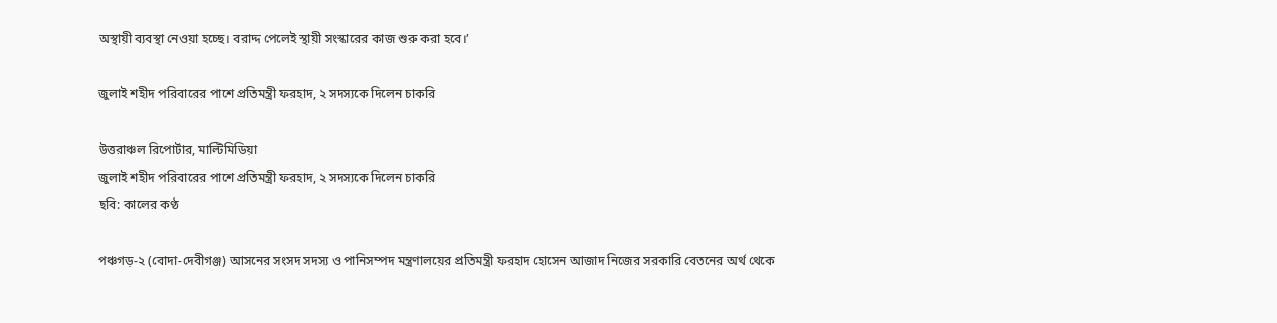অস্থায়ী ব্যবস্থা নেওয়া হচ্ছে। বরাদ্দ পেলেই স্থায়ী সংস্কারের কাজ শুরু করা হবে।’

জুলাই শহীদ পরিবারের পাশে প্রতিমন্ত্রী ফরহাদ, ২ সদস্যকে দিলেন চাকরি

উত্তরাঞ্চল রিপোর্টার, মাল্টিমিডিয়া
জুলাই শহীদ পরিবারের পাশে প্রতিমন্ত্রী ফরহাদ, ২ সদস্যকে দিলেন চাকরি
ছবি: কালের কণ্ঠ

পঞ্চগড়-২ (বোদা-দেবীগঞ্জ) আসনের সংসদ সদস্য ও পানিসম্পদ মন্ত্রণালয়ের প্রতিমন্ত্রী ফরহাদ হোসেন আজাদ নিজের সরকারি বেতনের অর্থ থেকে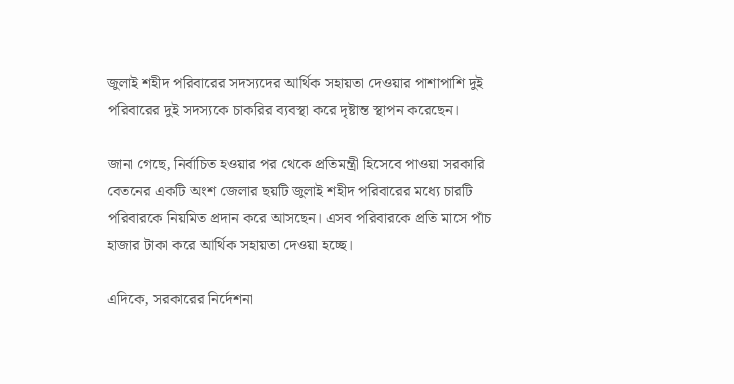জুলাই শহীদ পরিবারের সদস্যদের আর্থিক সহায়তা দেওয়ার পাশাপাশি দুই পরিবারের দুই সদস্যকে চাকরির ব্যবস্থা করে দৃষ্টান্ত স্থাপন করেছেন।

জানা গেছে, নির্বাচিত হওয়ার পর থেকে প্রতিমন্ত্রী হিসেবে পাওয়া সরকারি বেতনের একটি অংশ জেলার ছয়টি জুলাই শহীদ পরিবারের মধ্যে চারটি পরিবারকে নিয়মিত প্রদান করে আসছেন। এসব পরিবারকে প্রতি মাসে পাঁচ হাজার টাকা করে আর্থিক সহায়তা দেওয়া হচ্ছে।

এদিকে, সরকারের নির্দেশনা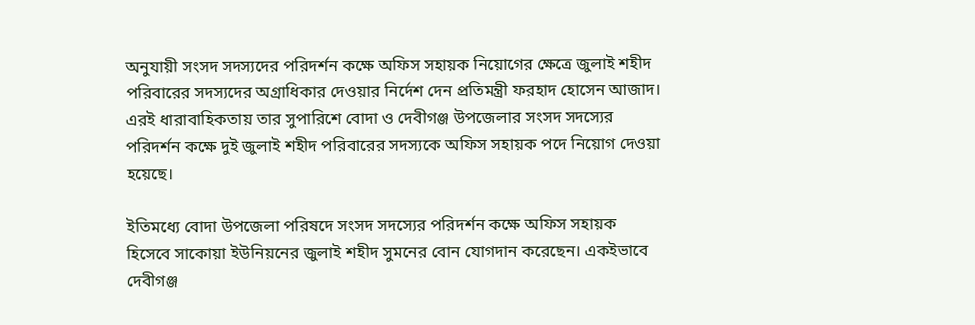অনুযায়ী সংসদ সদস্যদের পরিদর্শন কক্ষে অফিস সহায়ক নিয়োগের ক্ষেত্রে জুলাই শহীদ পরিবারের সদস্যদের অগ্রাধিকার দেওয়ার নির্দেশ দেন প্রতিমন্ত্রী ফরহাদ হোসেন আজাদ। এরই ধারাবাহিকতায় তার সুপারিশে বোদা ও দেবীগঞ্জ উপজেলার সংসদ সদস্যের পরিদর্শন কক্ষে দুই জুলাই শহীদ পরিবারের সদস্যকে অফিস সহায়ক পদে নিয়োগ দেওয়া হয়েছে।

ইতিমধ্যে বোদা উপজেলা পরিষদে সংসদ সদস্যের পরিদর্শন কক্ষে অফিস সহায়ক হিসেবে সাকোয়া ইউনিয়নের জুলাই শহীদ সুমনের বোন যোগদান করেছেন। একইভাবে দেবীগঞ্জ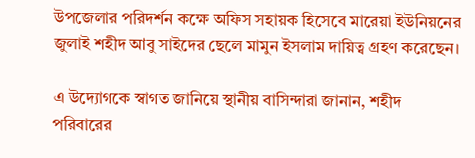উপজেলার পরিদর্শন কক্ষে অফিস সহায়ক হিসেবে মারেয়া ইউনিয়নের জুলাই শহীদ আবু সাইদের ছেলে মামুন ইসলাম দায়িত্ব গ্রহণ করেছেন।

এ উদ্যোগকে স্বাগত জানিয়ে স্থানীয় বাসিন্দারা জানান, শহীদ পরিবারের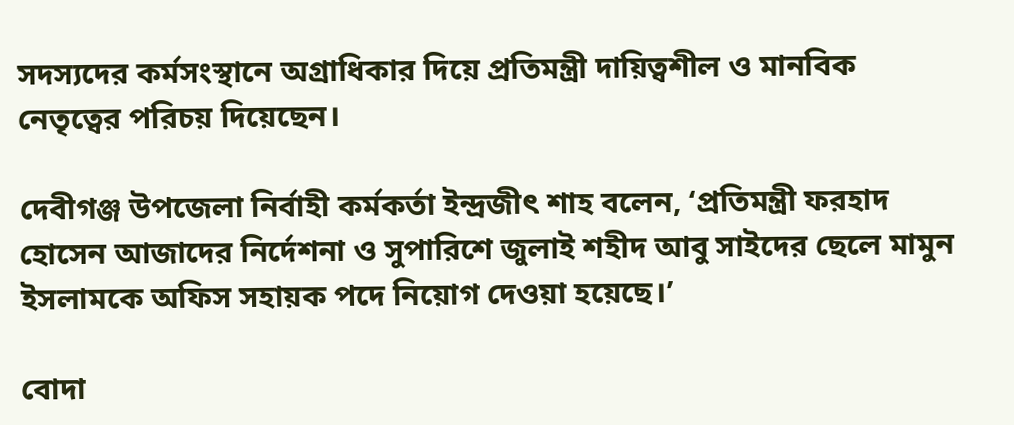সদস্যদের কর্মসংস্থানে অগ্রাধিকার দিয়ে প্রতিমন্ত্রী দায়িত্বশীল ও মানবিক নেতৃত্বের পরিচয় দিয়েছেন।

দেবীগঞ্জ উপজেলা নির্বাহী কর্মকর্তা ইন্দ্রজীৎ শাহ বলেন, ‘প্রতিমন্ত্রী ফরহাদ হোসেন আজাদের নির্দেশনা ও সুপারিশে জুলাই শহীদ আবু সাইদের ছেলে মামুন ইসলামকে অফিস সহায়ক পদে নিয়োগ দেওয়া হয়েছে।’

বোদা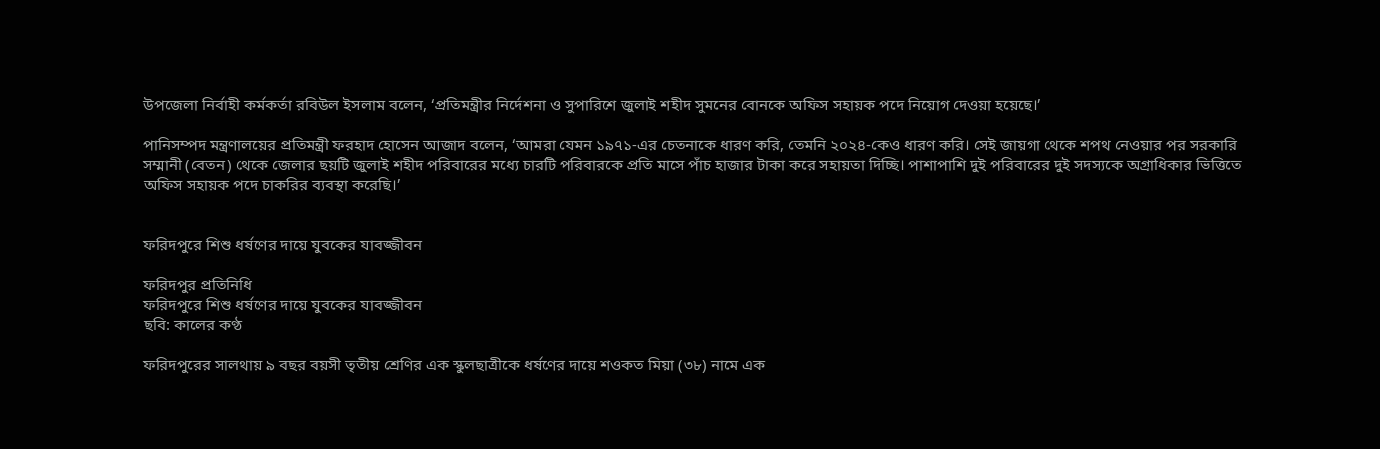উপজেলা নির্বাহী কর্মকর্তা রবিউল ইসলাম বলেন, ‘প্রতিমন্ত্রীর নির্দেশনা ও সুপারিশে জুলাই শহীদ সুমনের বোনকে অফিস সহায়ক পদে নিয়োগ দেওয়া হয়েছে।’

পানিসম্পদ মন্ত্রণালয়ের প্রতিমন্ত্রী ফরহাদ হোসেন আজাদ বলেন, ‘আমরা যেমন ১৯৭১-এর চেতনাকে ধারণ করি, তেমনি ২০২৪-কেও ধারণ করি। সেই জায়গা থেকে শপথ নেওয়ার পর সরকারি সম্মানী (বেতন) থেকে জেলার ছয়টি জুলাই শহীদ পরিবারের মধ্যে চারটি পরিবারকে প্রতি মাসে পাঁচ হাজার টাকা করে সহায়তা দিচ্ছি। পাশাপাশি দুই পরিবারের দুই সদস্যকে অগ্রাধিকার ভিত্তিতে অফিস সহায়ক পদে চাকরির ব্যবস্থা করেছি।’


ফরিদপুরে শিশু ধর্ষণের দায়ে যুবকের যাবজ্জীবন

ফরিদপুর প্রতিনিধি
ফরিদপুরে শিশু ধর্ষণের দায়ে যুবকের যাবজ্জীবন
ছবি: কালের কণ্ঠ

ফরিদপুরের সালথায় ৯ বছর বয়সী তৃতীয় শ্রেণির এক স্কুলছাত্রীকে ধর্ষণের দায়ে শওকত মিয়া (৩৮) নামে এক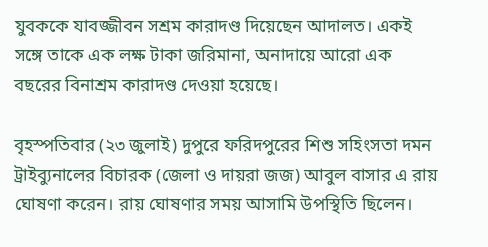যুবককে যাবজ্জীবন সশ্রম কারাদণ্ড দিয়েছেন আদালত। একই সঙ্গে তাকে এক লক্ষ টাকা জরিমানা, অনাদায়ে আরো এক বছরের বিনাশ্রম কারাদণ্ড দেওয়া হয়েছে।

বৃহস্পতিবার (২৩ জুলাই) দুপুরে ফরিদপুরের শিশু সহিংসতা দমন ট্রাইব্যুনালের বিচারক (জেলা ও দায়রা জজ) আবুল বাসার এ রায় ঘোষণা করেন। রায় ঘোষণার সময় আসামি উপস্থিতি ছিলেন।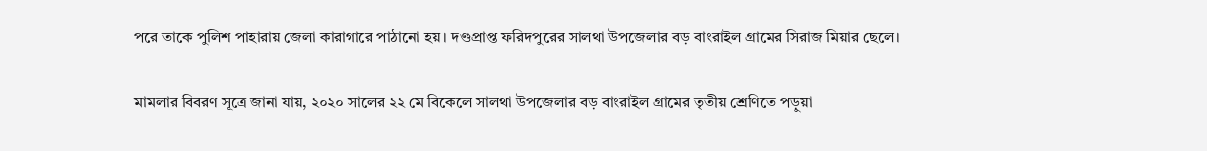পরে তাকে পুলিশ পাহারায় জেলা কারাগারে পাঠানো হয়। দণ্ডপ্রাপ্ত ফরিদপুরের সালথা উপজেলার বড় বাংরাইল গ্রামের সিরাজ মিয়ার ছেলে।

মামলার বিবরণ সূত্রে জানা যায়, ২০২০ সালের ২২ মে বিকেলে সালথা উপজেলার বড় বাংরাইল গ্রামের তৃতীয় শ্রেণিতে পড়ুয়া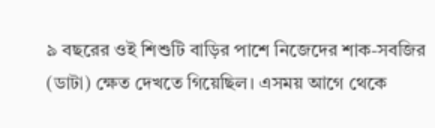৯ বছরের ওই শিশুটি বাড়ির পাশে নিজেদের শাক-সবজির (ডাটা) ক্ষেত দেখতে গিয়েছিল। এসময় আগে থেকে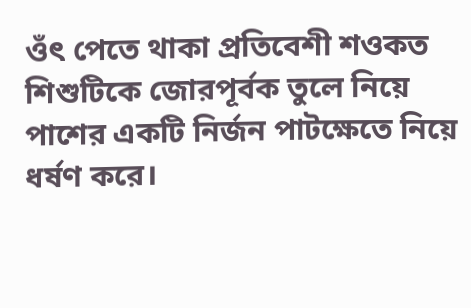ওঁৎ পেতে থাকা প্রতিবেশী শওকত শিশুটিকে জোরপূর্বক তুলে নিয়ে পাশের একটি নির্জন পাটক্ষেতে নিয়ে ধর্ষণ করে।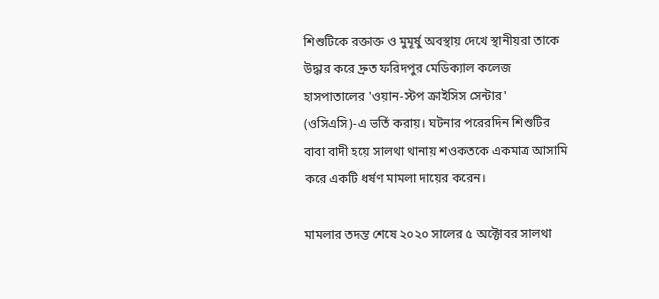শিশুটিকে রক্তাক্ত ও মুমূর্ষু অবস্থায় দেখে স্থানীয়রা তাকে উদ্ধার করে দ্রুত ফরিদপুর মেডিক্যাল কলেজ হাসপাতালের 'ওয়ান-স্টপ ক্রাইসিস সেন্টার' (ওসিএসি)-এ ভর্তি করায়। ঘটনার পরেরদিন শিশুটির বাবা বাদী হয়ে সালথা থানায় শওকতকে একমাত্র আসামি করে একটি ধর্ষণ মামলা দায়ের করেন।

মামলার তদন্ত শেষে ২০২০ সালের ৫ অক্টোবর সালথা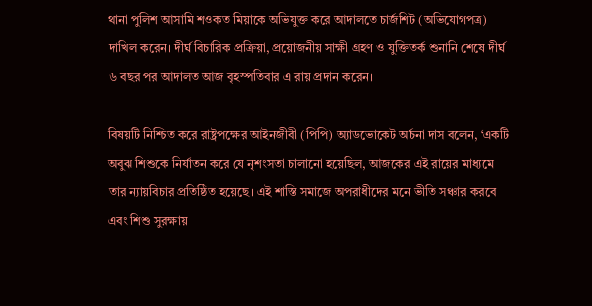থানা পুলিশ আসামি শওকত মিয়াকে অভিযুক্ত করে আদালতে চার্জশিট (অভিযোগপত্র) দাখিল করেন। দীর্ঘ বিচারিক প্রক্রিয়া, প্রয়োজনীয় সাক্ষী গ্রহণ ও যুক্তিতর্ক শুনানি শেষে দীর্ঘ ৬ বছর পর আদালত আজ বৃহস্পতিবার এ রায় প্রদান করেন।

বিষয়টি নিশ্চিত করে রাষ্ট্রপক্ষের আইনজীবী (পিপি) অ্যাডভোকেট অর্চনা দাস বলেন, ‘একটি অবুঝ শিশুকে নির্যাতন করে যে নৃশংসতা চালানো হয়েছিল, আজকের এই রায়ের মাধ্যমে তার ন্যায়বিচার প্রতিষ্ঠিত হয়েছে। এই শাস্তি সমাজে অপরাধীদের মনে ভীতি সঞ্চার করবে এবং শিশু সুরক্ষায়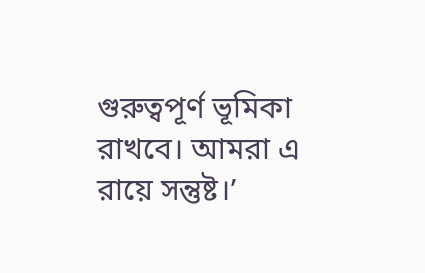গুরুত্বপূর্ণ ভূমিকা রাখবে। আমরা এ রায়ে সন্তুষ্ট।’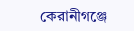কেরানীগঞ্জে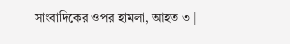সাংবাদিকের ওপর হামলা, আহত ৩ |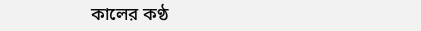কালের কণ্ঠ